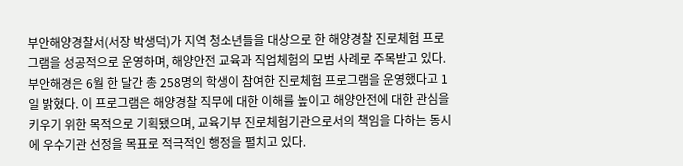부안해양경찰서(서장 박생덕)가 지역 청소년들을 대상으로 한 해양경찰 진로체험 프로그램을 성공적으로 운영하며, 해양안전 교육과 직업체험의 모범 사례로 주목받고 있다.
부안해경은 6월 한 달간 총 258명의 학생이 참여한 진로체험 프로그램을 운영했다고 1일 밝혔다. 이 프로그램은 해양경찰 직무에 대한 이해를 높이고 해양안전에 대한 관심을 키우기 위한 목적으로 기획됐으며, 교육기부 진로체험기관으로서의 책임을 다하는 동시에 우수기관 선정을 목표로 적극적인 행정을 펼치고 있다.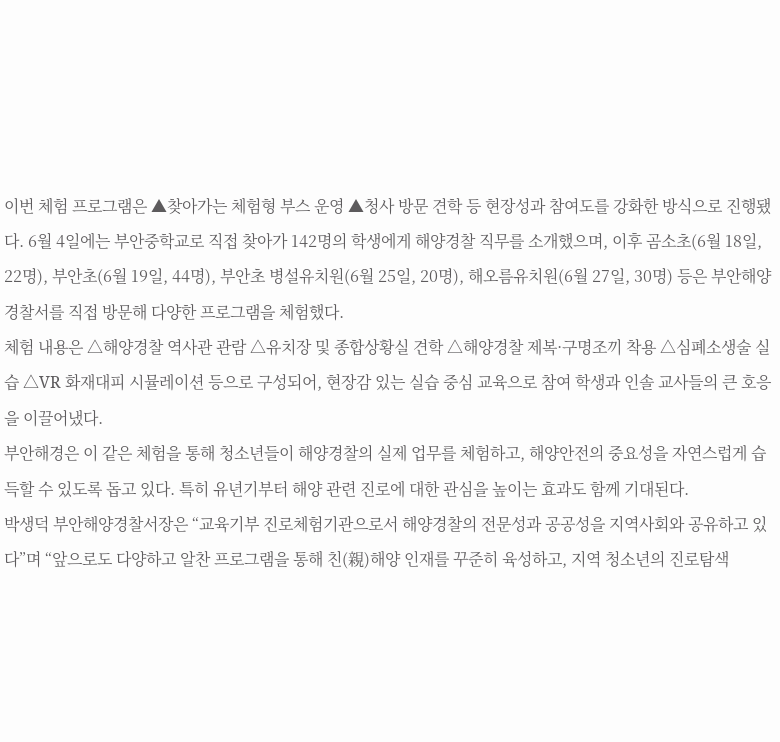이번 체험 프로그램은 ▲찾아가는 체험형 부스 운영 ▲청사 방문 견학 등 현장성과 참여도를 강화한 방식으로 진행됐다. 6월 4일에는 부안중학교로 직접 찾아가 142명의 학생에게 해양경찰 직무를 소개했으며, 이후 곰소초(6월 18일, 22명), 부안초(6월 19일, 44명), 부안초 병설유치원(6월 25일, 20명), 해오름유치원(6월 27일, 30명) 등은 부안해양경찰서를 직접 방문해 다양한 프로그램을 체험했다.
체험 내용은 △해양경찰 역사관 관람 △유치장 및 종합상황실 견학 △해양경찰 제복·구명조끼 착용 △심폐소생술 실습 △VR 화재대피 시뮬레이션 등으로 구성되어, 현장감 있는 실습 중심 교육으로 참여 학생과 인솔 교사들의 큰 호응을 이끌어냈다.
부안해경은 이 같은 체험을 통해 청소년들이 해양경찰의 실제 업무를 체험하고, 해양안전의 중요성을 자연스럽게 습득할 수 있도록 돕고 있다. 특히 유년기부터 해양 관련 진로에 대한 관심을 높이는 효과도 함께 기대된다.
박생덕 부안해양경찰서장은 “교육기부 진로체험기관으로서 해양경찰의 전문성과 공공성을 지역사회와 공유하고 있다”며 “앞으로도 다양하고 알찬 프로그램을 통해 친(親)해양 인재를 꾸준히 육성하고, 지역 청소년의 진로탐색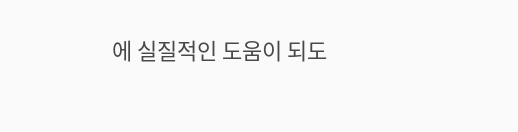에 실질적인 도움이 되도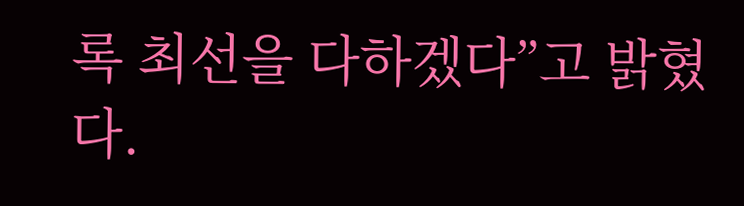록 최선을 다하겠다”고 밝혔다.